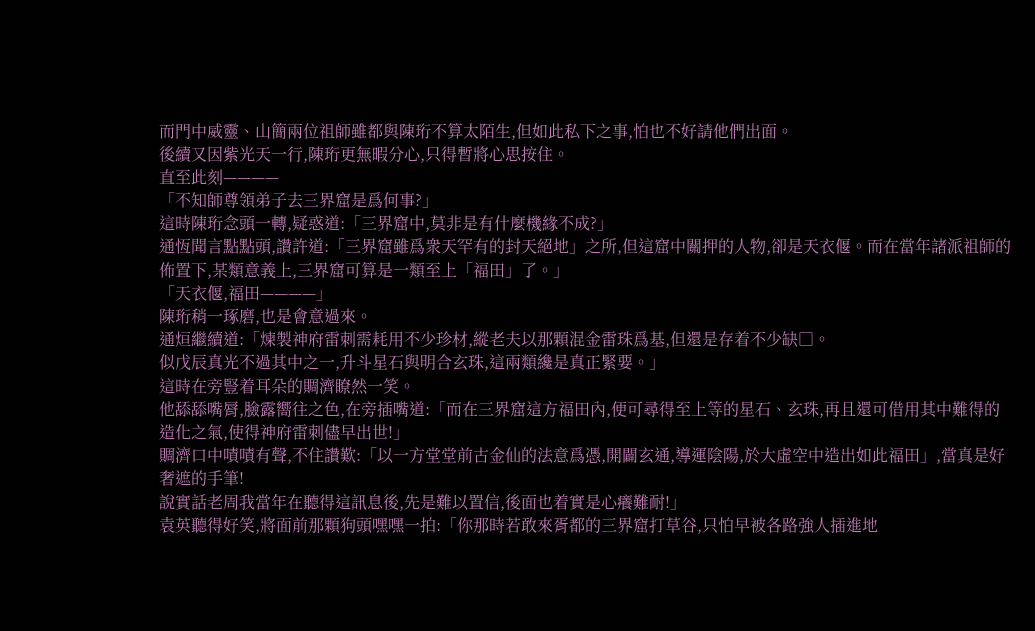而門中威靈、山簡兩位祖師雖都與陳珩不算太陌生,但如此私下之事,怕也不好請他們出面。
後續又因紫光天一行,陳珩更無暇分心,只得暫將心思按住。
直至此刻————
「不知師尊領弟子去三界窟是爲何事?」
這時陳珩念頭一轉,疑惑道:「三界窟中,莫非是有什麼機緣不成?」
通恆聞言點點頭,讚許道:「三界窟雖爲衆天罕有的封天絕地」之所,但這窟中關押的人物,卻是天衣偃。而在當年諸派祖師的佈置下,某類意義上,三界窟可算是一類至上「福田」了。」
「天衣偃,福田————」
陳珩稍一琢磨,也是會意過來。
通烜繼續道:「煉製神府雷刺需耗用不少珍材,縱老夫以那顆混金雷珠爲基,但還是存着不少缺□。
似戊辰真光不過其中之一,升斗星石與明合玄珠,這兩類纔是真正緊要。」
這時在旁豎着耳朵的賙濟瞭然一笑。
他舔舔嘴脣,臉露嚮往之色,在旁插嘴道:「而在三界窟這方福田內,便可尋得至上等的星石、玄珠,再且還可借用其中難得的造化之氣,使得神府雷刺儘早出世!」
賙濟口中嘖嘖有聲,不住讚歎:「以一方堂堂前古金仙的法意爲憑,開闢玄通,導運陰陽,於大虛空中造出如此福田」,當真是好奢遮的手筆!
說實話老周我當年在聽得這訊息後,先是難以置信,後面也着實是心癢難耐!」
袁英聽得好笑,將面前那顆狗頭嘿嘿一拍:「你那時若敢來胥都的三界窟打草谷,只怕早被各路強人插進地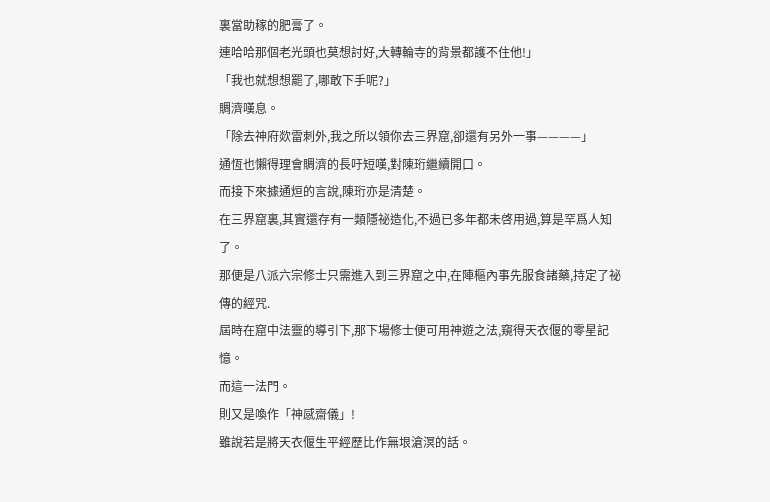裏當助稼的肥膏了。
連哈哈那個老光頭也莫想討好,大轉輪寺的背景都護不住他!」
「我也就想想罷了,哪敢下手呢?」
賙濟嘆息。
「除去神府欻雷刺外,我之所以領你去三界窟,卻還有另外一事————」
通恆也懶得理會賙濟的長吁短嘆,對陳珩繼續開口。
而接下來據通烜的言說,陳珩亦是清楚。
在三界窟裏,其實還存有一類隱祕造化,不過已多年都未啓用過,算是罕爲人知了。
那便是八派六宗修士只需進入到三界窟之中,在陣樞內事先服食諸藥,持定了祕傳的經咒.
屆時在窟中法靈的導引下,那下場修士便可用神遊之法,窺得天衣偃的零星記憶。
而這一法門。
則又是喚作「神感齋儀」!
雖說若是將天衣偃生平經歷比作無垠滄溟的話。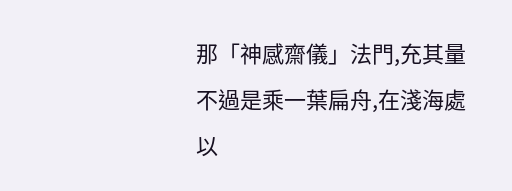那「神感齋儀」法門,充其量不過是乘一葉扁舟,在淺海處以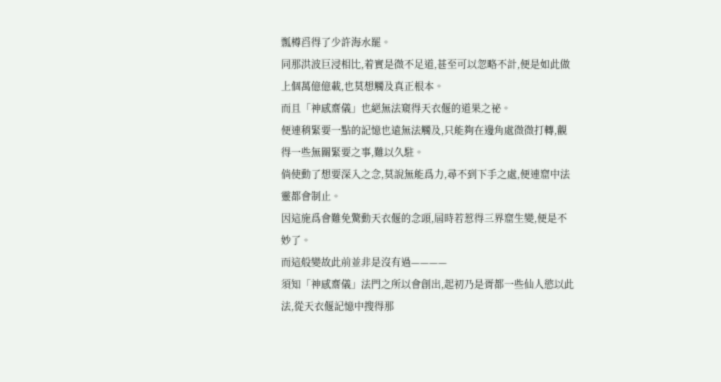瓢樽舀得了少許海水罷。
同那洪波巨浸相比,着實是微不足道,甚至可以忽略不計,便是如此做上個萬億億載,也莫想觸及真正根本。
而且「神感齋儀」也絕無法窺得天衣偃的道果之祕。
便連稍緊要一點的記憶也遠無法觸及,只能夠在邊角處微微打轉,觀得一些無關緊要之事,難以久駐。
倘使動了想要深入之念,莫說無能爲力,尋不到下手之處,便連窟中法靈都會制止。
因這施爲會難免驚動天衣偃的念頭,屆時若惹得三界窟生變,便是不妙了。
而這般變故此前並非是沒有過————
須知「神感齋儀」法門之所以會創出,起初乃是胥都一些仙人慾以此法,從天衣偃記憶中搜得那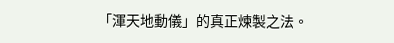「渾天地動儀」的真正煉製之法。